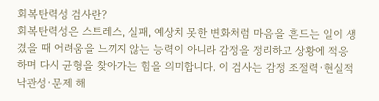회복탄력성 검사란?
회복탄력성은 스트레스, 실패, 예상치 못한 변화처럼 마음을 흔드는 일이 생겼을 때 어려움을 느끼지 않는 능력이 아니라 감정을 정리하고 상황에 적응하며 다시 균형을 찾아가는 힘을 의미합니다. 이 검사는 감정 조절력·현실적 낙관성·문제 해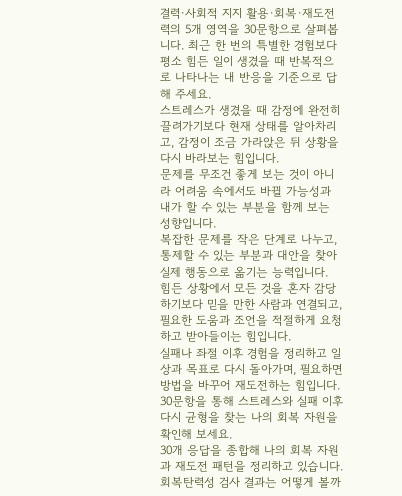결력·사회적 지지 활용·회복·재도전력의 5개 영역을 30문항으로 살펴봅니다. 최근 한 번의 특별한 경험보다 평소 힘든 일이 생겼을 때 반복적으로 나타나는 내 반응을 기준으로 답해 주세요.
스트레스가 생겼을 때 감정에 완전히 끌려가기보다 현재 상태를 알아차리고, 감정이 조금 가라앉은 뒤 상황을 다시 바라보는 힘입니다.
문제를 무조건 좋게 보는 것이 아니라 어려움 속에서도 바뀔 가능성과 내가 할 수 있는 부분을 함께 보는 성향입니다.
복잡한 문제를 작은 단계로 나누고, 통제할 수 있는 부분과 대안을 찾아 실제 행동으로 옮기는 능력입니다.
힘든 상황에서 모든 것을 혼자 감당하기보다 믿을 만한 사람과 연결되고, 필요한 도움과 조언을 적절하게 요청하고 받아들이는 힘입니다.
실패나 좌절 이후 경험을 정리하고 일상과 목표로 다시 돌아가며, 필요하면 방법을 바꾸어 재도전하는 힘입니다.
30문항을 통해 스트레스와 실패 이후 다시 균형을 찾는 나의 회복 자원을 확인해 보세요.
30개 응답을 종합해 나의 회복 자원과 재도전 패턴을 정리하고 있습니다.
회복탄력성 검사 결과는 어떻게 볼까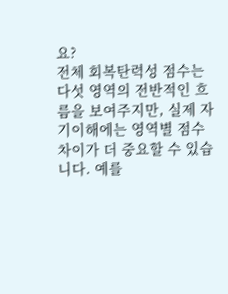요?
전체 회복탄력성 점수는 다섯 영역의 전반적인 흐름을 보여주지만, 실제 자기이해에는 영역별 점수 차이가 더 중요할 수 있습니다. 예를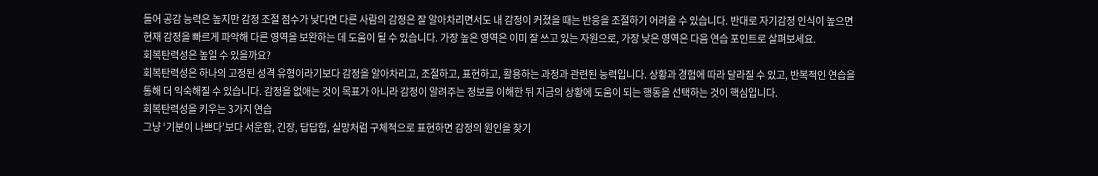들어 공감 능력은 높지만 감정 조절 점수가 낮다면 다른 사람의 감정은 잘 알아차리면서도 내 감정이 커졌을 때는 반응을 조절하기 어려울 수 있습니다. 반대로 자기감정 인식이 높으면 현재 감정을 빠르게 파악해 다른 영역을 보완하는 데 도움이 될 수 있습니다. 가장 높은 영역은 이미 잘 쓰고 있는 자원으로, 가장 낮은 영역은 다음 연습 포인트로 살펴보세요.
회복탄력성은 높일 수 있을까요?
회복탄력성은 하나의 고정된 성격 유형이라기보다 감정을 알아차리고, 조절하고, 표현하고, 활용하는 과정과 관련된 능력입니다. 상황과 경험에 따라 달라질 수 있고, 반복적인 연습을 통해 더 익숙해질 수 있습니다. 감정을 없애는 것이 목표가 아니라 감정이 알려주는 정보를 이해한 뒤 지금의 상황에 도움이 되는 행동을 선택하는 것이 핵심입니다.
회복탄력성을 키우는 3가지 연습
그냥 ‘기분이 나쁘다’보다 서운함, 긴장, 답답함, 실망처럼 구체적으로 표현하면 감정의 원인을 찾기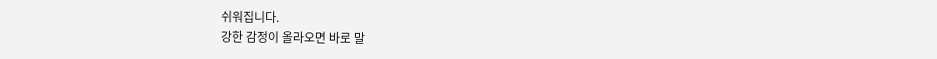쉬워집니다.
강한 감정이 올라오면 바로 말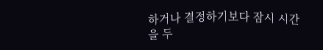하거나 결정하기보다 잠시 시간을 두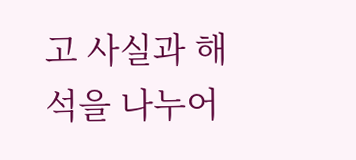고 사실과 해석을 나누어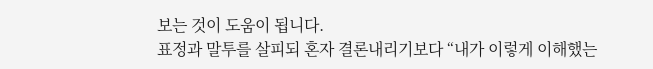보는 것이 도움이 됩니다.
표정과 말투를 살피되 혼자 결론내리기보다 “내가 이렇게 이해했는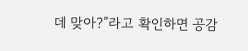데 맞아?”라고 확인하면 공감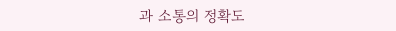과 소통의 정확도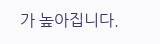가 높아집니다.